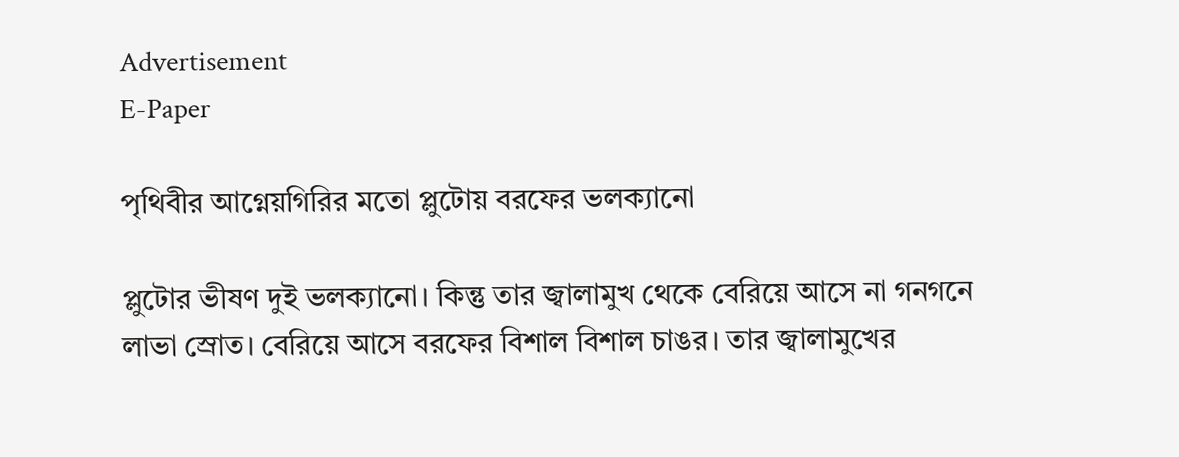Advertisement
E-Paper

পৃথিবীর আগ্নেয়গিরির মতো প্লুটোয় বরফের ভলক্যানো

প্লুটোর ভীষণ দুই ভলক্যানো। কিন্তু তার জ্বালামুখ থেকে বেরিয়ে আসে না গনগনে লাভা স্রোত। বেরিয়ে আসে বরফের বিশাল বিশাল চাঙর। তার জ্বালামুখের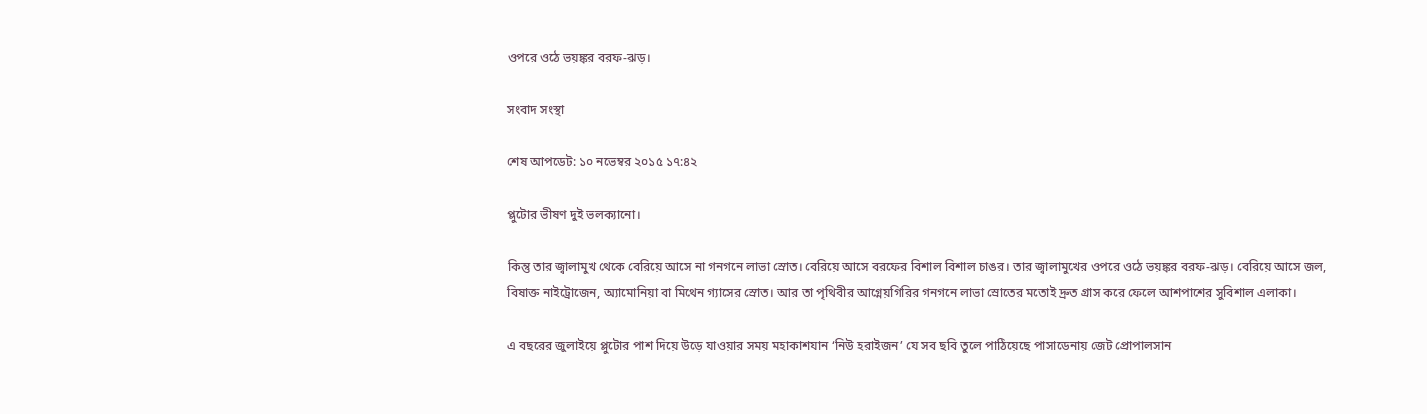ওপরে ওঠে ভয়ঙ্কর বরফ-ঝ়ড়।

সংবাদ সংস্থা

শেষ আপডেট: ১০ নভেম্বর ২০১৫ ১৭:৪২

প্লুটোর ভীষণ দুই ভলক্যানো।

কিন্তু তার জ্বালামুখ থেকে বেরিয়ে আসে না গনগনে লাভা স্রোত। বেরিয়ে আসে বরফের বিশাল বিশাল চাঙর। তার জ্বালামুখের ওপরে ওঠে ভয়ঙ্কর বরফ-ঝ়ড়। বেরিয়ে আসে জল, বিষাক্ত নাইট্রোজেন, অ্যামোনিয়া বা মিথেন গ্যাসের স্রোত। আর তা পৃথিবীর আগ্নেয়গিরির গনগনে লাভা স্রোতের মতোই দ্রুত গ্রাস করে ফেলে আশপাশের সুবিশাল এলাকা।

এ বছরের জুলাইয়ে প্লুটোর পাশ দিয়ে উড়ে যাওয়ার সময় মহাকাশযান ‘নিউ হরাইজন’ যে সব ছবি তুলে পাঠিয়েছে পাসাডেনায় জেট প্রোপালসান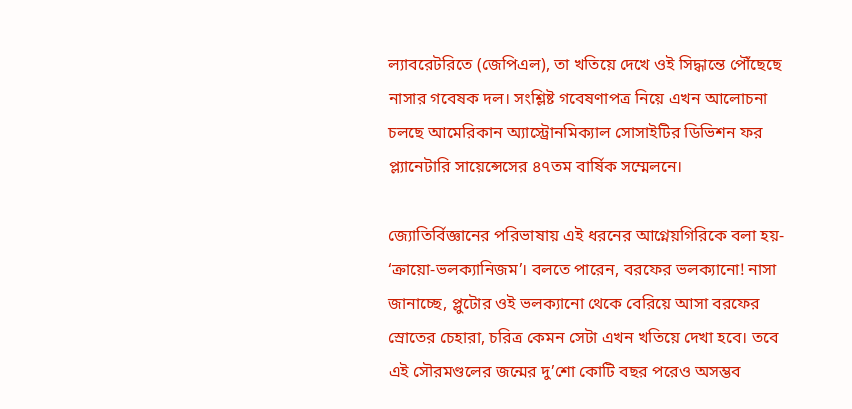ল্যাবরেটরিতে (জেপিএল), তা খতিয়ে দেখে ওই সিদ্ধান্তে পৌঁছেছে নাসার গবেষক দল। সংশ্লিষ্ট গবেষণাপত্র নিয়ে এখন আলোচনা চলছে আমেরিকান অ্যাস্ট্রোনমিক্যাল সোসাইটির ডিভিশন ফর প্ল্যানেটারি সায়েন্সেসের ৪৭তম বার্ষিক সম্মেলনে।

জ্যোতির্বিজ্ঞানের পরিভাষায় এই ধরনের আগ্নেয়গিরিকে বলা হয়- ‘ক্রায়ো-ভলক্যানিজম’। বলতে পারেন, বরফের ভলক্যানো! নাসা জানাচ্ছে, প্লুটোর ওই ভলক্যানো থেকে বেরিয়ে আসা বরফের স্রোতের চেহারা, চরিত্র কেমন সেটা এখন খতিয়ে দেখা হবে। তবে এই সৌরমণ্ডলের জন্মের দু’শো কোটি বছর পরেও অসম্ভব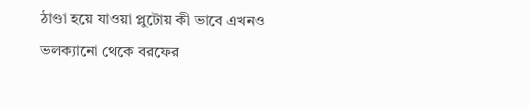ঠাণ্ডা হয়ে যাওয়া প্লুটোয় কী ভাবে এখনও ভলক্যানো থেকে বরফের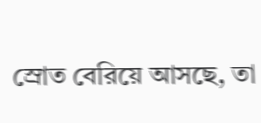স্রোত বেরিয়ে আসছে, তা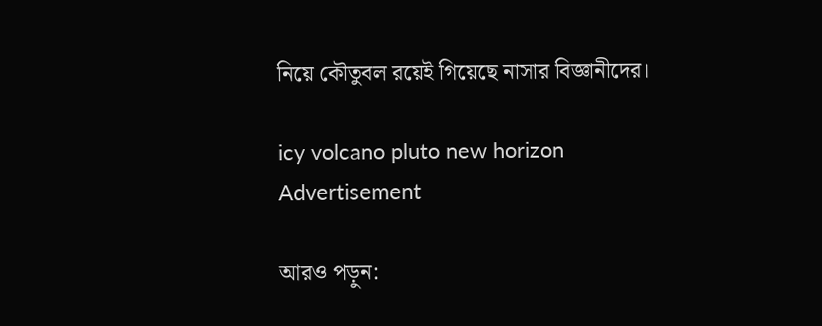নিয়ে কৌতুবল রয়েই গিয়েছে নাসার বিজ্ঞানীদের।

icy volcano pluto new horizon
Advertisement

আরও পড়ুন: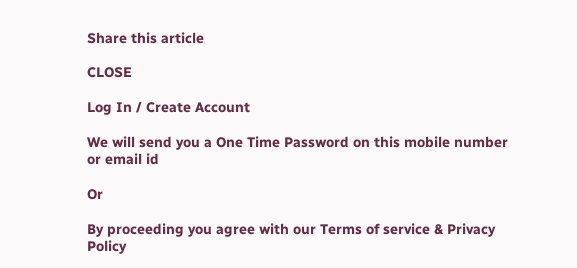Share this article

CLOSE

Log In / Create Account

We will send you a One Time Password on this mobile number or email id

Or

By proceeding you agree with our Terms of service & Privacy Policy